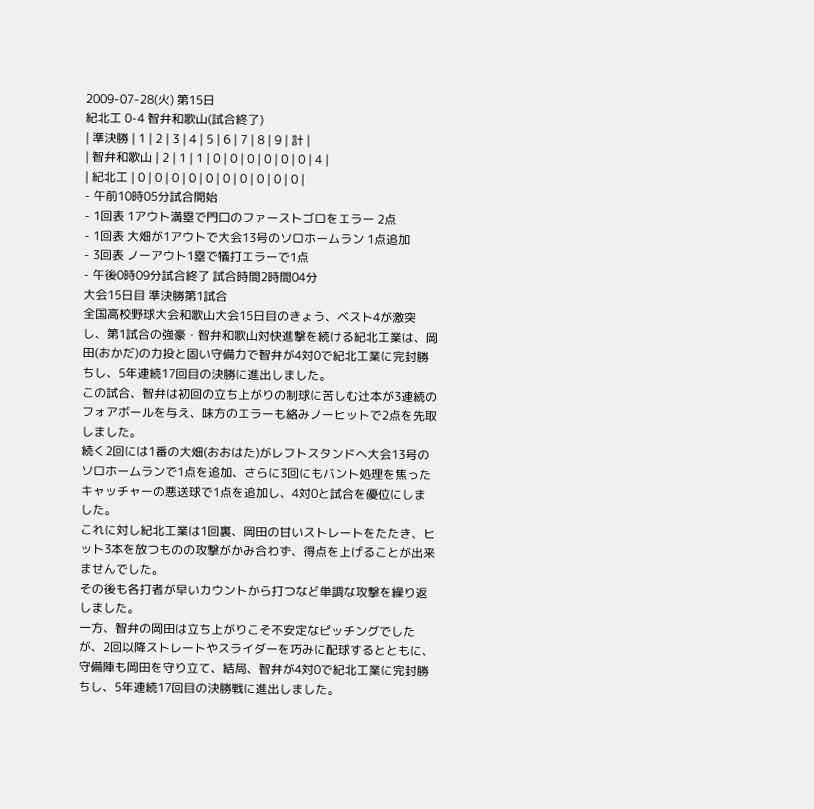2009-07-28(火) 第15日
紀北工 0-4 智弁和歌山(試合終了)
| 準決勝 | 1 | 2 | 3 | 4 | 5 | 6 | 7 | 8 | 9 | 計 |
| 智弁和歌山 | 2 | 1 | 1 | 0 | 0 | 0 | 0 | 0 | 0 | 4 |
| 紀北工 | 0 | 0 | 0 | 0 | 0 | 0 | 0 | 0 | 0 | 0 |
- 午前10時05分試合開始
- 1回表 1アウト満塁で門口のファーストゴロをエラー 2点
- 1回表 大畑が1アウトで大会13号のソロホームラン 1点追加
- 3回表 ノーアウト1塁で犠打エラーで1点
- 午後0時09分試合終了 試合時間2時間04分
大会15日目 準決勝第1試合
全国高校野球大会和歌山大会15日目のきょう、ベスト4が激突し、第1試合の強豪・智弁和歌山対快進撃を続ける紀北工業は、岡田(おかだ)の力投と固い守備力で智弁が4対0で紀北工業に完封勝ちし、5年連続17回目の決勝に進出しました。
この試合、智弁は初回の立ち上がりの制球に苦しむ辻本が3連続のフォアボールを与え、味方のエラーも絡みノーヒットで2点を先取しました。
続く2回には1番の大畑(おおはた)がレフトスタンドへ大会13号のソロホームランで1点を追加、さらに3回にもバント処理を焦ったキャッチャーの悪送球で1点を追加し、4対0と試合を優位にしました。
これに対し紀北工業は1回裏、岡田の甘いストレートをたたき、ヒット3本を放つものの攻撃がかみ合わず、得点を上げることが出来ませんでした。
その後も各打者が早いカウントから打つなど単調な攻撃を繰り返しました。
一方、智弁の岡田は立ち上がりこそ不安定なピッチングでしたが、2回以降ストレートやスライダーを巧みに配球するとともに、守備陣も岡田を守り立て、結局、智弁が4対0で紀北工業に完封勝ちし、5年連続17回目の決勝戦に進出しました。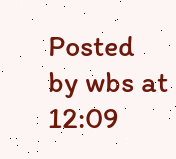Posted by wbs at 12:09